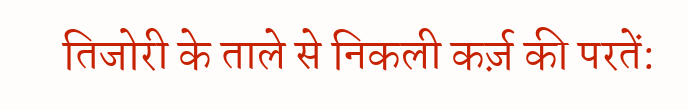तिजोरी के ताले से निकली कर्ज़ की परतें: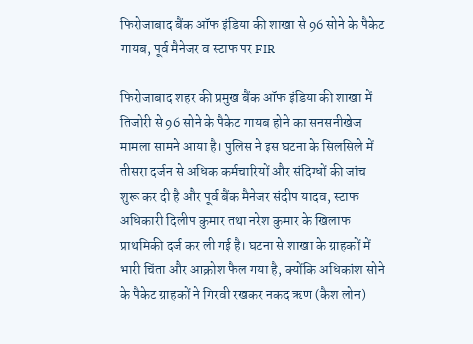फिरोजाबाद बैंक ऑफ इंडिया की शाखा से 96 सोने के पैकेट गायब, पूर्व मैनेजर व स्टाफ पर FIR

फिरोजाबाद शहर की प्रमुख बैंक ऑफ इंडिया की शाखा में तिजोरी से 96 सोने के पैकेट गायब होने का सनसनीखेज मामला सामने आया है। पुलिस ने इस घटना के सिलसिले में तीसरा दर्जन से अधिक कर्मचारियों और संदिग्धों की जांच शुरू कर दी है और पूर्व बैंक मैनेजर संदीप यादव, स्टाफ अधिकारी दिलीप कुमार तथा नरेश कुमार के खिलाफ प्राथमिकी दर्ज कर ली गई है। घटना से शाखा के ग्राहकों में भारी चिंता और आक्रोश फैल गया है, क्योंकि अधिकांश सोने के पैकेट ग्राहकों ने गिरवी रखकर नकद ऋण (कैश लोन)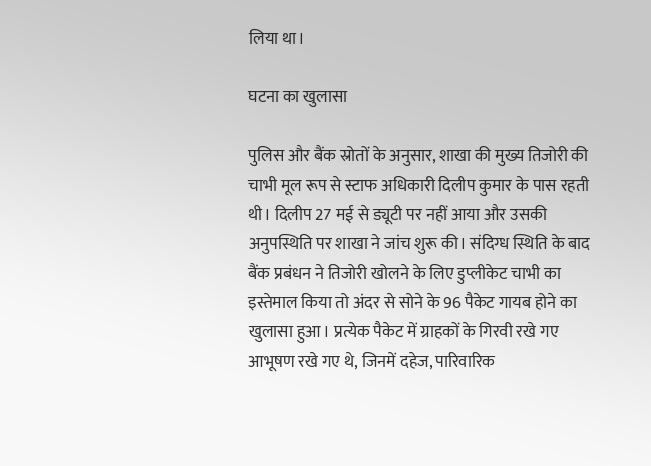लिया था।

घटना का खुलासा

पुलिस और बैंक स्रोतों के अनुसार, शाखा की मुख्य तिजोरी की चाभी मूल रूप से स्टाफ अधिकारी दिलीप कुमार के पास रहती थी। दिलीप 27 मई से ड्यूटी पर नहीं आया और उसकी अनुपस्थिति पर शाखा ने जांच शुरू की। संदिग्ध स्थिति के बाद बैंक प्रबंधन ने तिजोरी खोलने के लिए डुप्लीकेट चाभी का इस्तेमाल किया तो अंदर से सोने के 96 पैकेट गायब होने का खुलासा हुआ। प्रत्येक पैकेट में ग्राहकों के गिरवी रखे गए आभूषण रखे गए थे, जिनमें दहेज, पारिवारिक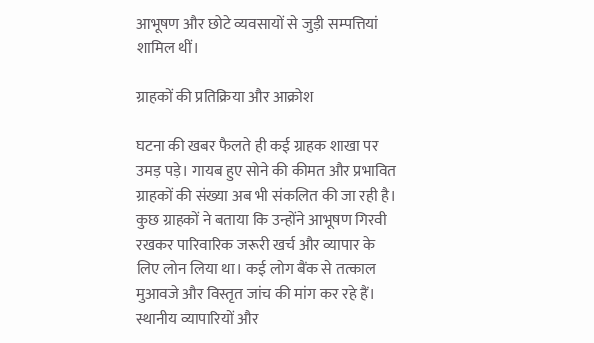आभूषण और छोटे व्यवसायों से जुड़ी सम्पत्तियां शामिल थीं।

ग्राहकों की प्रतिक्रिया और आक्रोश

घटना की खबर फैलते ही कई ग्राहक शाखा पर उमड़ पड़े। गायब हुए सोने की कीमत और प्रभावित ग्राहकों की संख्या अब भी संकलित की जा रही है। कुछ ग्राहकों ने बताया कि उन्होंने आभूषण गिरवी रखकर पारिवारिक जरूरी खर्च और व्यापार के लिए लोन लिया था। कई लोग बैंक से तत्काल मुआवजे और विस्तृत जांच की मांग कर रहे हैं। स्थानीय व्यापारियों और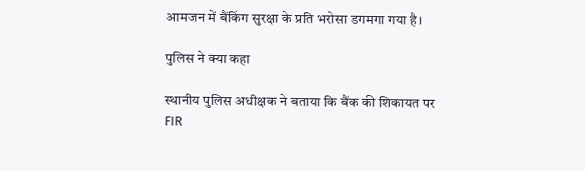आमजन में बैंकिंग सुरक्षा के प्रति भरोसा डगमगा गया है।

पुलिस ने क्या कहा

स्थानीय पुलिस अधीक्षक ने बताया कि बैंक की शिकायत पर FIR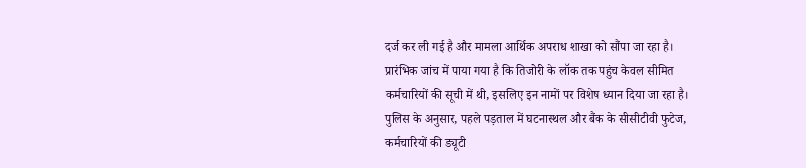दर्ज कर ली गई है और मामला आर्थिक अपराध शाखा को सौंपा जा रहा है। प्रारंभिक जांच में पाया गया है कि तिजोरी के लॉक तक पहुंच केवल सीमित कर्मचारियों की सूची में थी, इसलिए इन नामों पर विशेष ध्यान दिया जा रहा है। पुलिस के अनुसार, पहले पड़ताल में घटनास्थल और बैंक के सीसीटीवी फुटेज, कर्मचारियों की ड्यूटी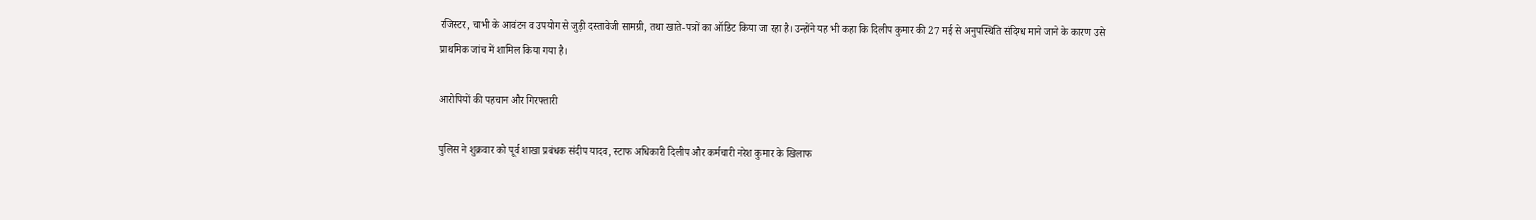रजिस्टर, चाभी के आवंटन व उपयोग से जुड़ी दस्तावेजी सामग्री, तथा खाते-पत्रों का ऑडिट किया जा रहा है। उन्होंने यह भी कहा कि दिलीप कुमार की 27 मई से अनुपस्थिति संदिग्ध माने जाने के कारण उसे प्राथमिक जांच में शामिल किया गया है।

आरोपियों की पहचान और गिरफ्तारी

पुलिस ने शुक्रवार को पूर्व शाखा प्रबंधक संदीप यादव, स्टाफ अधिकारी दिलीप और कर्मचारी नरेश कुमार के खिलाफ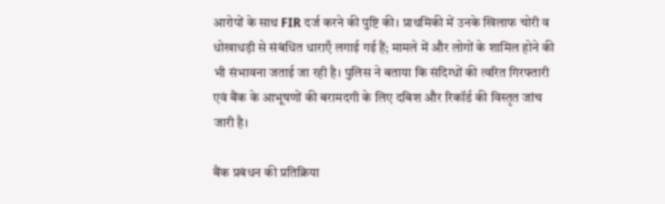आरोपों के साथ FIR दर्ज करने की पुष्टि की। प्राथमिकी में उनके खिलाफ चोरी व धोखाधड़ी से संबंधित धाराएँ लगाई गई हैं; मामले में और लोगों के शामिल होने की भी संभावना जताई जा रही है। पुलिस ने बताया कि संदिग्धों की त्वरित गिरफ्तारी एवं बैंक के आभूषणों की बरामदगी के लिए दबिश और रिकॉर्ड की विस्तृत जांच जारी है।

बैंक प्रबंधन की प्रतिक्रिया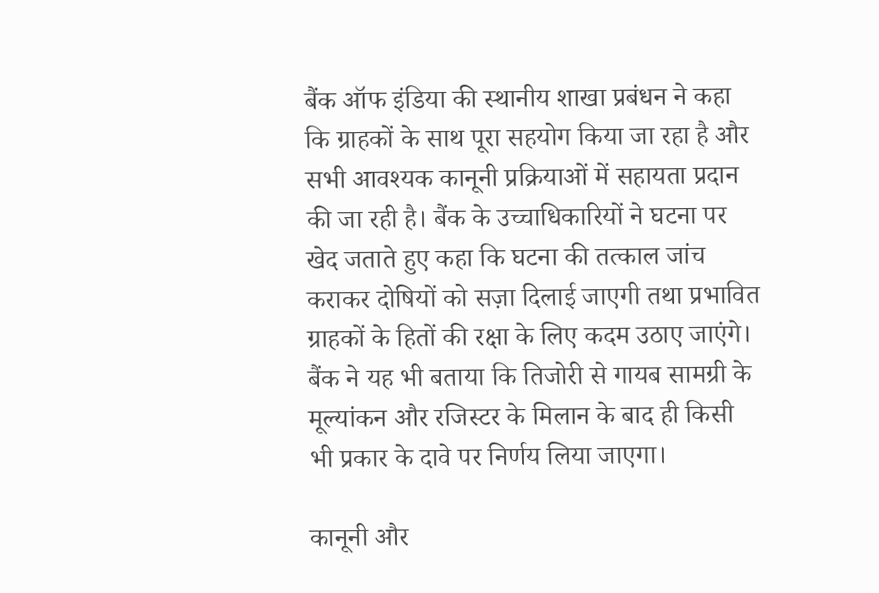बैंक ऑफ इंडिया की स्थानीय शाखा प्रबंधन ने कहा कि ग्राहकों के साथ पूरा सहयोग किया जा रहा है और सभी आवश्यक कानूनी प्रक्रियाओं में सहायता प्रदान की जा रही है। बैंक के उच्चाधिकारियों ने घटना पर खेद जताते हुए कहा कि घटना की तत्काल जांच कराकर दोषियों को सज़ा दिलाई जाएगी तथा प्रभावित ग्राहकों के हितों की रक्षा के लिए कदम उठाए जाएंगे। बैंक ने यह भी बताया कि तिजोरी से गायब सामग्री के मूल्यांकन और रजिस्टर के मिलान के बाद ही किसी भी प्रकार के दावे पर निर्णय लिया जाएगा।

कानूनी और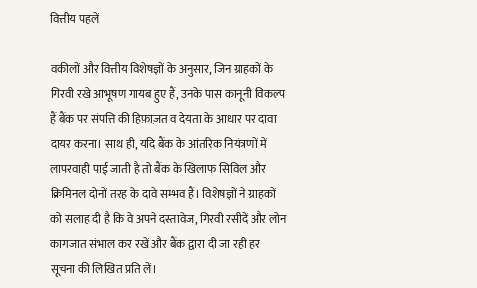वित्तीय पहलें

वकीलों और वित्तीय विशेषज्ञों के अनुसार, जिन ग्राहकों के गिरवी रखे आभूषण गायब हुए हैं, उनके पास कानूनी विकल्प हैं बैंक पर संपत्ति की हिफ़ाज़त व देयता के आधार पर दावा दायर करना। साथ ही, यदि बैंक के आंतरिक नियंत्रणों में लापरवाही पाई जाती है तो बैंक के खिलाफ सिविल और क्रिमिनल दोनों तरह के दावे सम्भव हैं। विशेषज्ञों ने ग्राहकों को सलाह दी है कि वे अपने दस्तावेज, गिरवी रसीदें और लोन कागजात संभाल कर रखें और बैंक द्वारा दी जा रही हर सूचना की लिखित प्रति लें।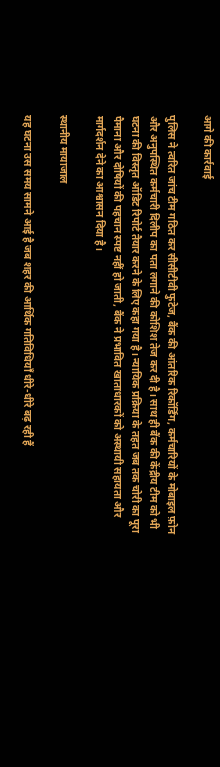आगे की कार्रवाई

पुलिस ने त्वरित जांच टीम गठित कर सीसीटीवी फुटेज, बैंक की आंतरिक रिकॉर्डिंग, कर्मचारियों के मोबाइल फ़ोन और अनुपस्थित कर्मचारी दिलीप का पता लगाने की कोशिश तेज कर दी है। साथ ही बैंक की केंद्रीय टीम को भी घटना की विस्तृत ऑडिट रिपोर्ट तैयार करने के लिए कहा गया है। न्यायिक प्रक्रिया के तहत जब तक चोरी का पूरा पैमाना और दोषियों की पहचान स्पष्ट नहीं हो जाती, बैंक ने प्रभावित खाताधारकों को अस्थायी सहायता और मार्गदर्शन देने का आश्वासन दिया है।

स्थानीय मायाजाल

यह घटना उस समय सामने आई है जब शहर की आर्थिक गतिविधियाँ धीरे-धीरे बढ़ रही हैं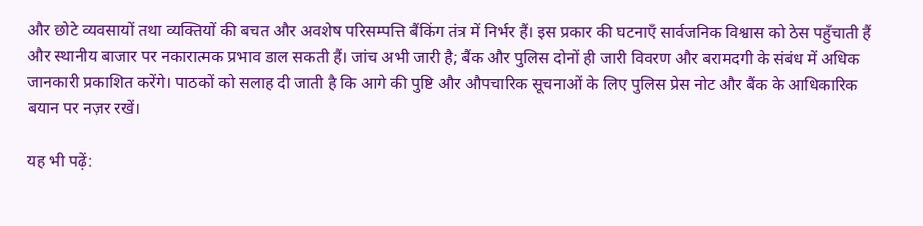और छोटे व्यवसायों तथा व्यक्तियों की बचत और अवशेष परिसम्पत्ति बैंकिंग तंत्र में निर्भर हैं। इस प्रकार की घटनाएँ सार्वजनिक विश्वास को ठेस पहुँचाती हैं और स्थानीय बाजार पर नकारात्मक प्रभाव डाल सकती हैं। जांच अभी जारी है; बैंक और पुलिस दोनों ही जारी विवरण और बरामदगी के संबंध में अधिक जानकारी प्रकाशित करेंगे। पाठकों को सलाह दी जाती है कि आगे की पुष्टि और औपचारिक सूचनाओं के लिए पुलिस प्रेस नोट और बैंक के आधिकारिक बयान पर नज़र रखें।

यह भी पढ़ें: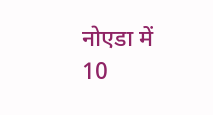नोएडा में 10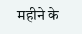महीने के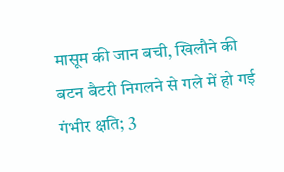मासूम की जान बची, खिलौने की बटन बैटरी निगलने से गले में हो गई गंभीर क्षति; 3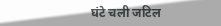घंटे चली जटिल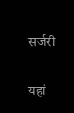सर्जरी

यहां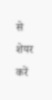से शेयर करें